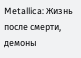Metallica: Жизнь после смерти, демоны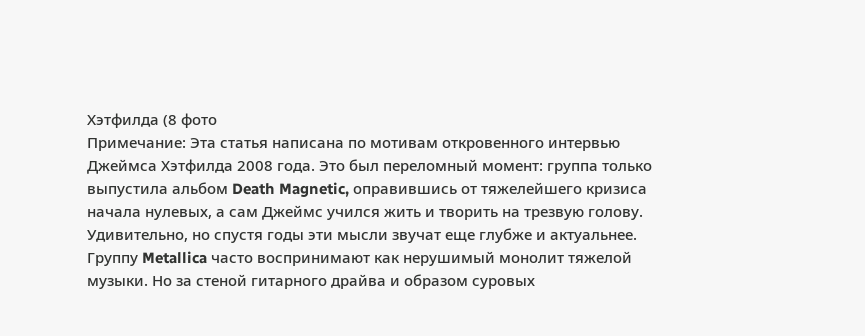Хэтфилда (8 фото
Примечание: Эта статья написана по мотивам откровенного интервью Джеймса Хэтфилда 2008 года. Это был переломный момент: группа только выпустила альбом Death Magnetic, оправившись от тяжелейшего кризиса начала нулевых, а сам Джеймс учился жить и творить на трезвую голову. Удивительно, но спустя годы эти мысли звучат еще глубже и актуальнее.
Группу Metallica часто воспринимают как нерушимый монолит тяжелой музыки. Но за стеной гитарного драйва и образом суровых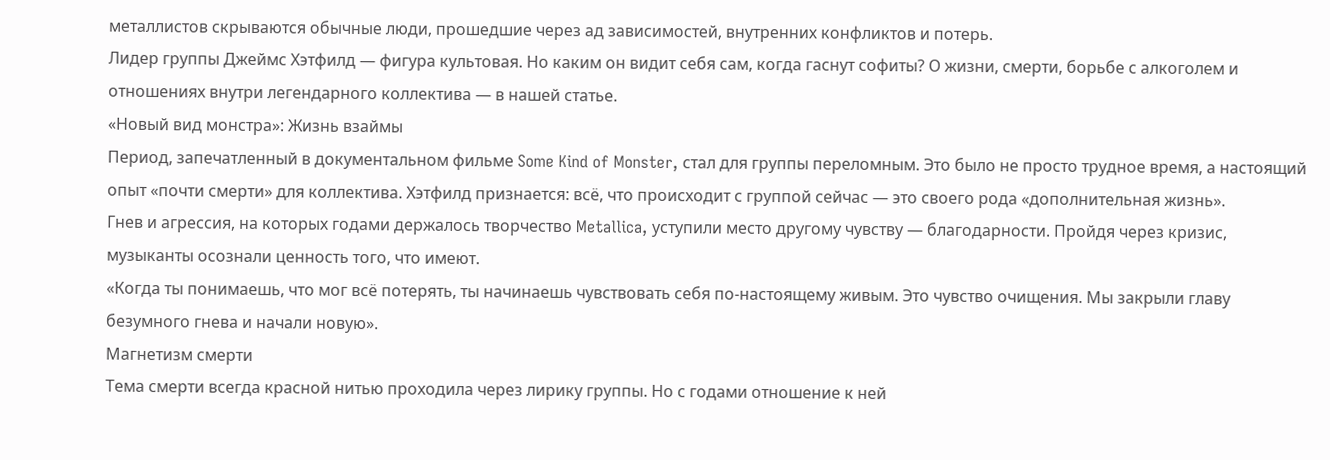металлистов скрываются обычные люди, прошедшие через ад зависимостей, внутренних конфликтов и потерь.
Лидер группы Джеймс Хэтфилд — фигура культовая. Но каким он видит себя сам, когда гаснут софиты? О жизни, смерти, борьбе с алкоголем и отношениях внутри легендарного коллектива — в нашей статье.
«Новый вид монстра»: Жизнь взаймы
Период, запечатленный в документальном фильме Some Kind of Monster, стал для группы переломным. Это было не просто трудное время, а настоящий опыт «почти смерти» для коллектива. Хэтфилд признается: всё, что происходит с группой сейчас — это своего рода «дополнительная жизнь».
Гнев и агрессия, на которых годами держалось творчество Metallica, уступили место другому чувству — благодарности. Пройдя через кризис, музыканты осознали ценность того, что имеют.
«Когда ты понимаешь, что мог всё потерять, ты начинаешь чувствовать себя по-настоящему живым. Это чувство очищения. Мы закрыли главу безумного гнева и начали новую».
Магнетизм смерти
Тема смерти всегда красной нитью проходила через лирику группы. Но с годами отношение к ней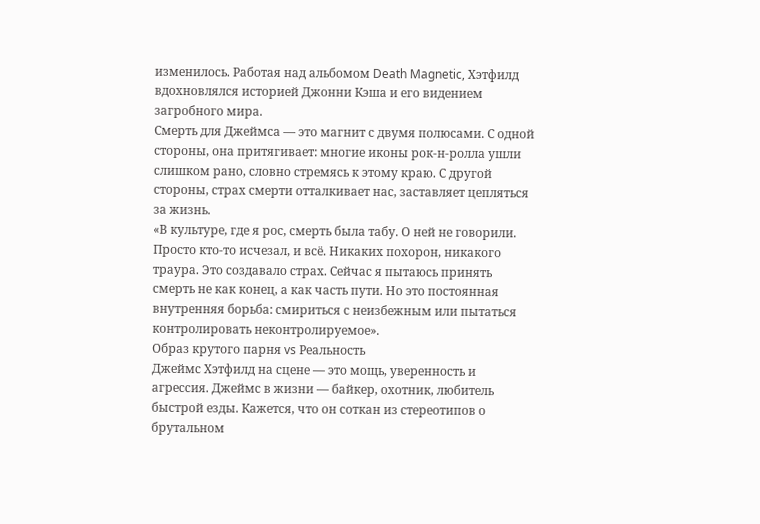изменилось. Работая над альбомом Death Magnetic, Хэтфилд вдохновлялся историей Джонни Кэша и его видением загробного мира.
Смерть для Джеймса — это магнит с двумя полюсами. С одной стороны, она притягивает: многие иконы рок-н-ролла ушли слишком рано, словно стремясь к этому краю. С другой стороны, страх смерти отталкивает нас, заставляет цепляться за жизнь.
«В культуре, где я рос, смерть была табу. О ней не говорили. Просто кто-то исчезал, и всё. Никаких похорон, никакого траура. Это создавало страх. Сейчас я пытаюсь принять смерть не как конец, а как часть пути. Но это постоянная внутренняя борьба: смириться с неизбежным или пытаться контролировать неконтролируемое».
Образ крутого парня vs Реальность
Джеймс Хэтфилд на сцене — это мощь, уверенность и агрессия. Джеймс в жизни — байкер, охотник, любитель быстрой езды. Кажется, что он соткан из стереотипов о брутальном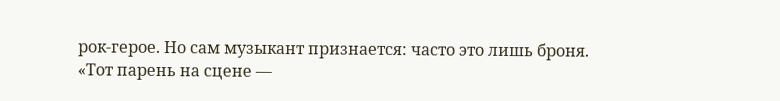рок-герое. Но сам музыкант признается: часто это лишь броня.
«Тот парень на сцене —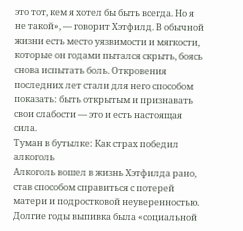это тот, кем я хотел бы быть всегда. Но я не такой», — говорит Хэтфилд. В обычной жизни есть место уязвимости и мягкости, которые он годами пытался скрыть, боясь снова испытать боль. Откровения последних лет стали для него способом показать: быть открытым и признавать свои слабости — это и есть настоящая сила.
Туман в бутылке: Как страх победил алкоголь
Алкоголь вошел в жизнь Хэтфилда рано, став способом справиться с потерей матери и подростковой неуверенностью. Долгие годы выпивка была «социальной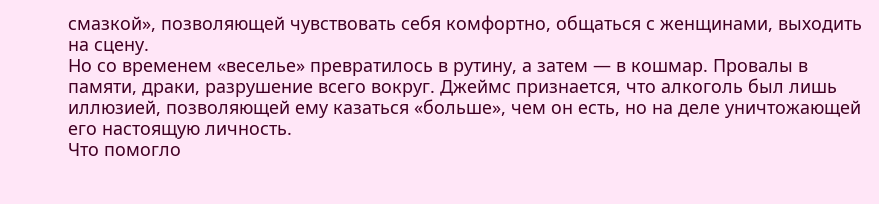смазкой», позволяющей чувствовать себя комфортно, общаться с женщинами, выходить на сцену.
Но со временем «веселье» превратилось в рутину, а затем — в кошмар. Провалы в памяти, драки, разрушение всего вокруг. Джеймс признается, что алкоголь был лишь иллюзией, позволяющей ему казаться «больше», чем он есть, но на деле уничтожающей его настоящую личность.
Что помогло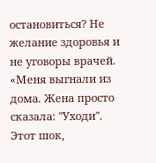остановиться? Не желание здоровья и не уговоры врачей.
«Меня выгнали из дома. Жена просто сказала: "Уходи". Этот шок,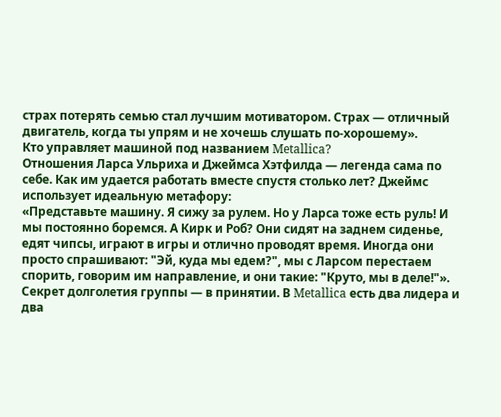страх потерять семью стал лучшим мотиватором. Страх — отличный двигатель, когда ты упрям и не хочешь слушать по-хорошему».
Кто управляет машиной под названием Metallica?
Отношения Ларса Ульриха и Джеймса Хэтфилда — легенда сама по себе. Как им удается работать вместе спустя столько лет? Джеймс использует идеальную метафору:
«Представьте машину. Я сижу за рулем. Но у Ларса тоже есть руль! И мы постоянно боремся. А Кирк и Роб? Они сидят на заднем сиденье, едят чипсы, играют в игры и отлично проводят время. Иногда они просто спрашивают: "Эй, куда мы едем?", мы с Ларсом перестаем спорить, говорим им направление, и они такие: "Круто, мы в деле!"».
Секрет долголетия группы — в принятии. В Metallica есть два лидера и два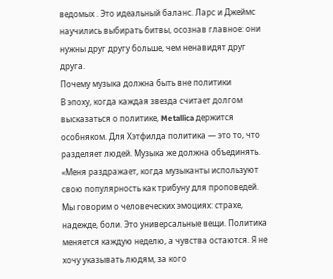ведомых . Это идеальный баланс. Ларс и Джеймс научились выбирать битвы, осознав главное: они нужны друг другу больше, чем ненавидят друг друга.
Почему музыка должна быть вне политики
В эпоху, когда каждая звезда считает долгом высказаться о политике, Metallica держится особняком. Для Хэтфилда политика — это то, что разделяет людей. Музыка же должна объединять.
«Меня раздражает, когда музыканты используют свою популярность как трибуну для проповедей. Мы говорим о человеческих эмоциях: страхе, надежде, боли. Это универсальные вещи. Политика меняется каждую неделю, а чувства остаются. Я не хочу указывать людям, за кого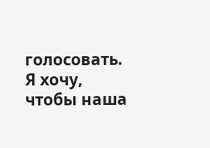голосовать. Я хочу, чтобы наша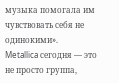музыка помогала им чувствовать себя не одинокими».
Metallica сегодня — это не просто группа,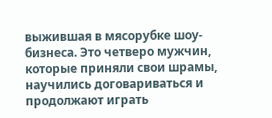выжившая в мясорубке шоу-бизнеса. Это четверо мужчин, которые приняли свои шрамы, научились договариваться и продолжают играть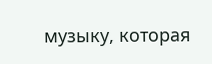музыку, которая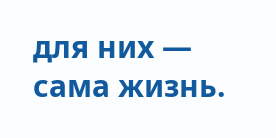для них — сама жизнь.